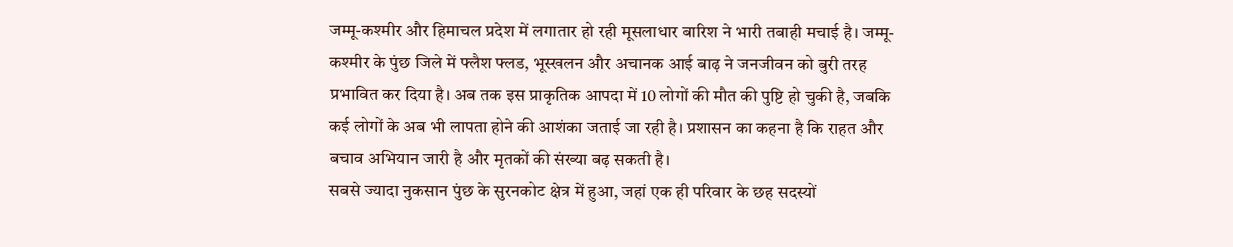जम्मू-कश्मीर और हिमाचल प्रदेश में लगातार हो रही मूसलाधार बारिश ने भारी तबाही मचाई है। जम्मू-कश्मीर के पुंछ जिले में फ्लैश फ्लड, भूस्खलन और अचानक आई बाढ़ ने जनजीवन को बुरी तरह प्रभावित कर दिया है। अब तक इस प्राकृतिक आपदा में 10 लोगों की मौत की पुष्टि हो चुकी है, जबकि कई लोगों के अब भी लापता होने की आशंका जताई जा रही है। प्रशासन का कहना है कि राहत और बचाव अभियान जारी है और मृतकों की संख्या बढ़ सकती है।
सबसे ज्यादा नुकसान पुंछ के सुरनकोट क्षेत्र में हुआ, जहां एक ही परिवार के छह सदस्यों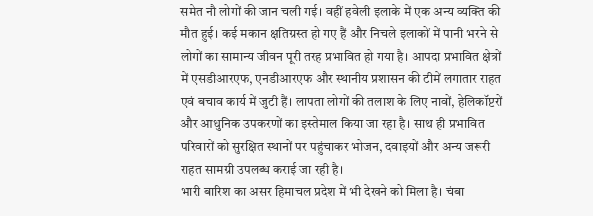समेत नौ लोगों की जान चली गई। वहीं हवेली इलाके में एक अन्य व्यक्ति की मौत हुई। कई मकान क्षतिग्रस्त हो गए हैं और निचले इलाकों में पानी भरने से लोगों का सामान्य जीवन पूरी तरह प्रभावित हो गया है। आपदा प्रभावित क्षेत्रों में एसडीआरएफ, एनडीआरएफ और स्थानीय प्रशासन की टीमें लगातार राहत एवं बचाव कार्य में जुटी हैं। लापता लोगों की तलाश के लिए नावों, हेलिकॉप्टरों और आधुनिक उपकरणों का इस्तेमाल किया जा रहा है। साथ ही प्रभावित परिवारों को सुरक्षित स्थानों पर पहुंचाकर भोजन, दवाइयों और अन्य जरूरी राहत सामग्री उपलब्ध कराई जा रही है।
भारी बारिश का असर हिमाचल प्रदेश में भी देखने को मिला है। चंबा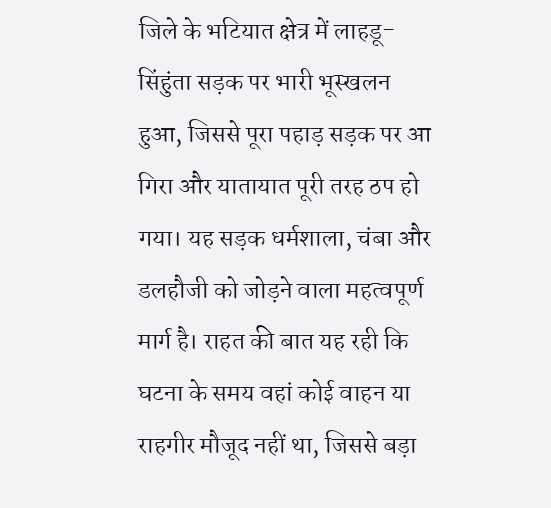जिले के भटियात क्षेत्र में लाहडू-सिंहुंता सड़क पर भारी भूस्खलन हुआ, जिससे पूरा पहाड़ सड़क पर आ गिरा और यातायात पूरी तरह ठप हो गया। यह सड़क धर्मशाला, चंबा और डलहौजी को जोड़ने वाला महत्वपूर्ण मार्ग है। राहत की बात यह रही कि घटना के समय वहां कोई वाहन या राहगीर मौजूद नहीं था, जिससे बड़ा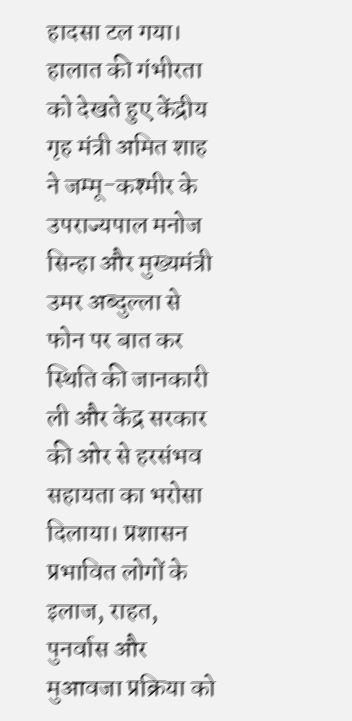हादसा टल गया।
हालात की गंभीरता को देखते हुए केंद्रीय गृह मंत्री अमित शाह ने जम्मू-कश्मीर के उपराज्यपाल मनोज सिन्हा और मुख्यमंत्री उमर अब्दुल्ला से फोन पर बात कर स्थिति की जानकारी ली और केंद्र सरकार की ओर से हरसंभव सहायता का भरोसा दिलाया। प्रशासन प्रभावित लोगों के इलाज, राहत, पुनर्वास और मुआवजा प्रक्रिया को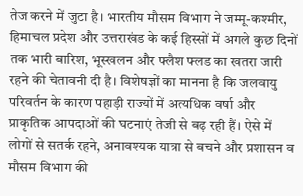तेज करने में जुटा है। भारतीय मौसम विभाग ने जम्मू-कश्मीर, हिमाचल प्रदेश और उत्तराखंड के कई हिस्सों में अगले कुछ दिनों तक भारी बारिश, भूस्खलन और फ्लैश फ्लड का खतरा जारी रहने की चेतावनी दी है। विशेषज्ञों का मानना है कि जलवायु परिवर्तन के कारण पहाड़ी राज्यों में अत्यधिक वर्षा और प्राकृतिक आपदाओं की घटनाएं तेजी से बढ़ रही हैं। ऐसे में लोगों से सतर्क रहने, अनावश्यक यात्रा से बचने और प्रशासन व मौसम विभाग की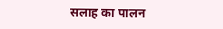सलाह का पालन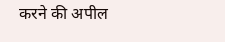करने की अपील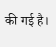की गई है।